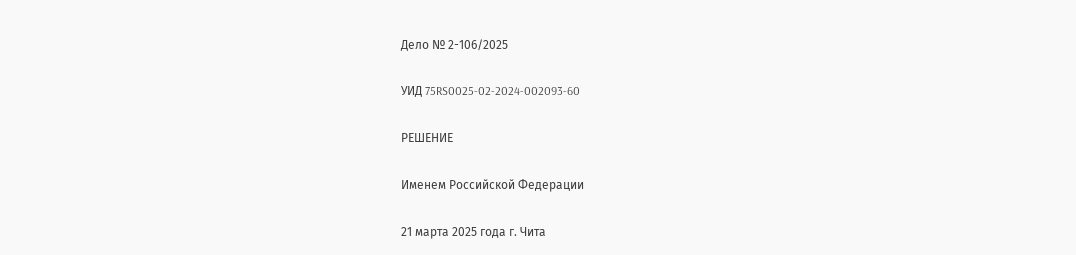Дело № 2-106/2025

УИД 75RS0025-02-2024-002093-60

РЕШЕНИЕ

Именем Российской Федерации

21 марта 2025 года г. Чита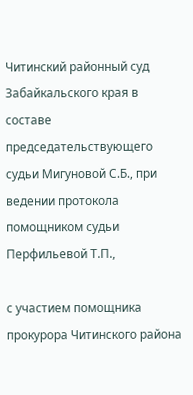Читинский районный суд Забайкальского края в составе председательствующего судьи Мигуновой С.Б., при ведении протокола помощником судьи Перфильевой Т.П.,

с участием помощника прокурора Читинского района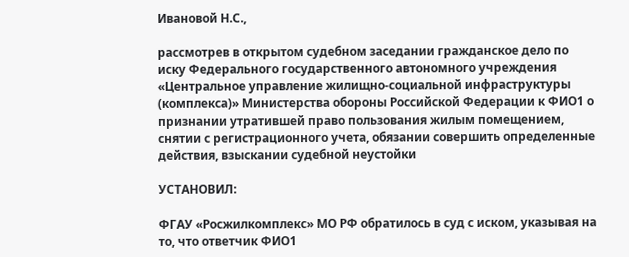Ивановой Н.С.,

рассмотрев в открытом судебном заседании гражданское дело по иску Федерального государственного автономного учреждения «Центральное управление жилищно-социальной инфраструктуры (комплекса)» Министерства обороны Российской Федерации к ФИО1 о признании утратившей право пользования жилым помещением, снятии с регистрационного учета, обязании совершить определенные действия, взыскании судебной неустойки

УСТАНОВИЛ:

ФГАУ «Росжилкомплекс» МО РФ обратилось в суд с иском, указывая на то, что ответчик ФИО1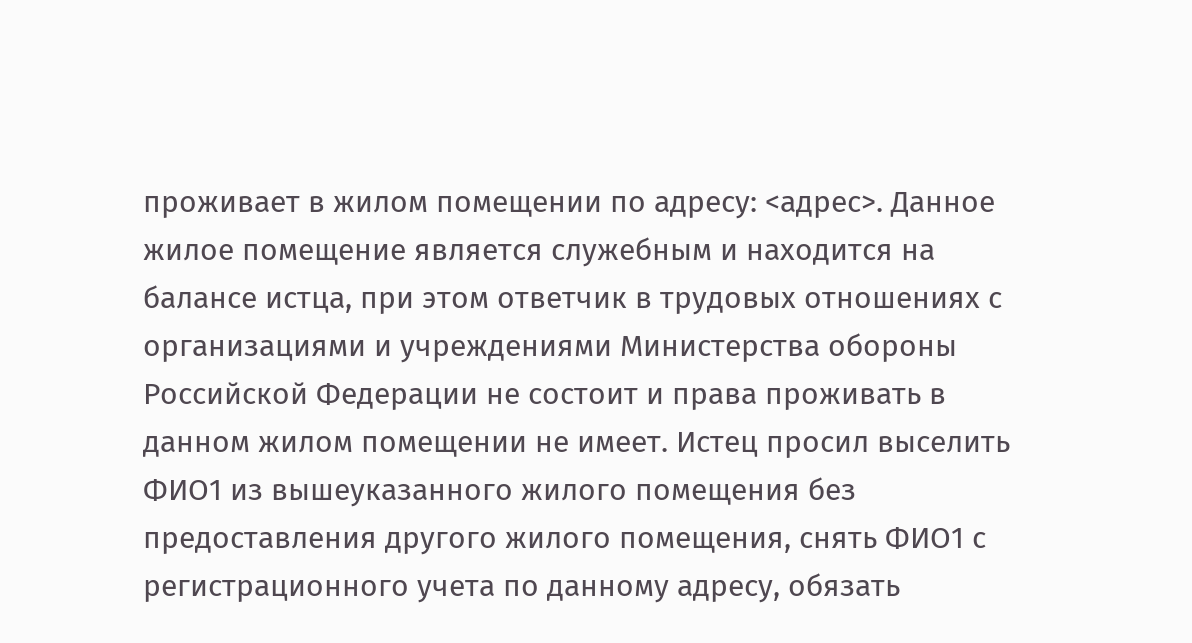проживает в жилом помещении по адресу: <адрес>. Данное жилое помещение является служебным и находится на балансе истца, при этом ответчик в трудовых отношениях с организациями и учреждениями Министерства обороны Российской Федерации не состоит и права проживать в данном жилом помещении не имеет. Истец просил выселить ФИО1 из вышеуказанного жилого помещения без предоставления другого жилого помещения, снять ФИО1 с регистрационного учета по данному адресу, обязать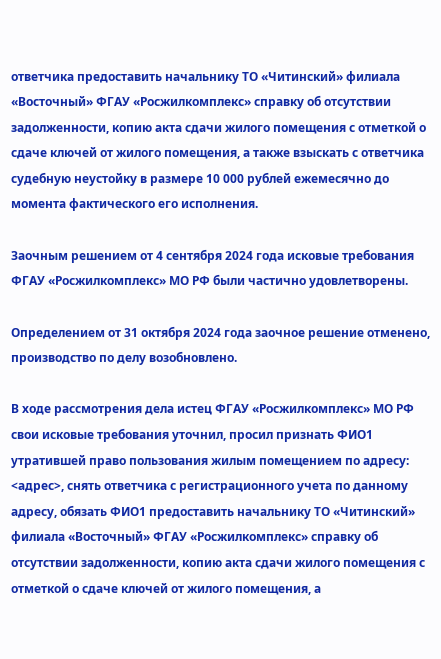ответчика предоставить начальнику ТО «Читинский» филиала «Восточный» ФГАУ «Росжилкомплекс» справку об отсутствии задолженности, копию акта сдачи жилого помещения с отметкой о сдаче ключей от жилого помещения, а также взыскать с ответчика судебную неустойку в размере 10 000 рублей ежемесячно до момента фактического его исполнения.

Заочным решением от 4 сентября 2024 года исковые требования ФГАУ «Росжилкомплекс» МО РФ были частично удовлетворены.

Определением от 31 октября 2024 года заочное решение отменено, производство по делу возобновлено.

В ходе рассмотрения дела истец ФГАУ «Росжилкомплекс» МО РФ свои исковые требования уточнил, просил признать ФИО1 утратившей право пользования жилым помещением по адресу: <адрес>, снять ответчика с регистрационного учета по данному адресу, обязать ФИО1 предоставить начальнику ТО «Читинский» филиала «Восточный» ФГАУ «Росжилкомплекс» справку об отсутствии задолженности, копию акта сдачи жилого помещения с отметкой о сдаче ключей от жилого помещения, а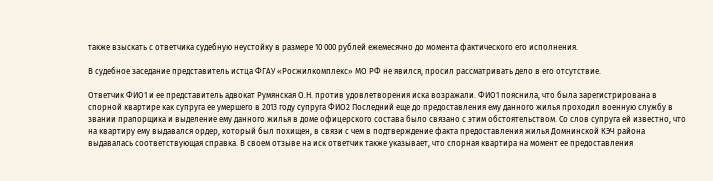также взыскать с ответчика судебную неустойку в размере 10 000 рублей ежемесячно до момента фактического его исполнения.

В судебное заседание представитель истца ФГАУ «Росжилкомплекс» МО РФ не явился, просил рассматривать дело в его отсутствие.

Ответчик ФИО1 и ее представитель адвокат Румянская О.Н. против удовлетворения иска возражали. ФИО1 пояснила, что была зарегистрирована в спорной квартире как супруга ее умершего в 2013 году супруга ФИО2 Последний еще до предоставления ему данного жилья проходил военную службу в звании прапорщика и выделение ему данного жилья в доме офицерского состава было связано с этим обстоятельством. Со слов супруга ей известно, что на квартиру ему выдавался ордер, который был похищен, в связи с чем в подтверждение факта предоставления жилья Домнинской КЭЧ района выдавалась соответствующая справка. В своем отзыве на иск ответчик также указывает, что спорная квартира на момент ее предоставления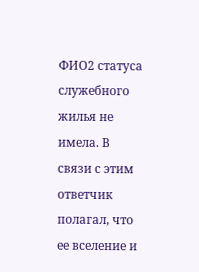ФИО2 статуса служебного жилья не имела. В связи с этим ответчик полагал, что ее вселение и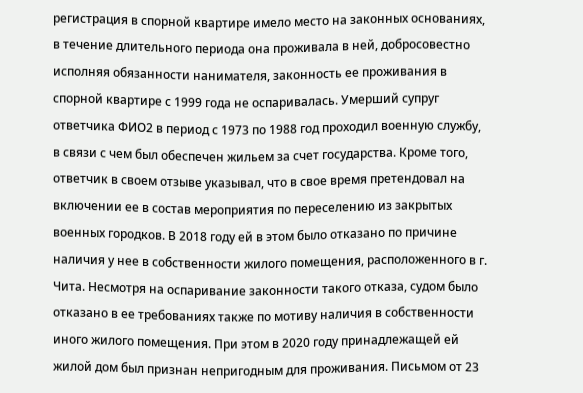регистрация в спорной квартире имело место на законных основаниях, в течение длительного периода она проживала в ней, добросовестно исполняя обязанности нанимателя, законность ее проживания в спорной квартире с 1999 года не оспаривалась. Умерший супруг ответчика ФИО2 в период с 1973 по 1988 год проходил военную службу, в связи с чем был обеспечен жильем за счет государства. Кроме того, ответчик в своем отзыве указывал, что в свое время претендовал на включении ее в состав мероприятия по переселению из закрытых военных городков. В 2018 году ей в этом было отказано по причине наличия у нее в собственности жилого помещения, расположенного в г. Чита. Несмотря на оспаривание законности такого отказа, судом было отказано в ее требованиях также по мотиву наличия в собственности иного жилого помещения. При этом в 2020 году принадлежащей ей жилой дом был признан непригодным для проживания. Письмом от 23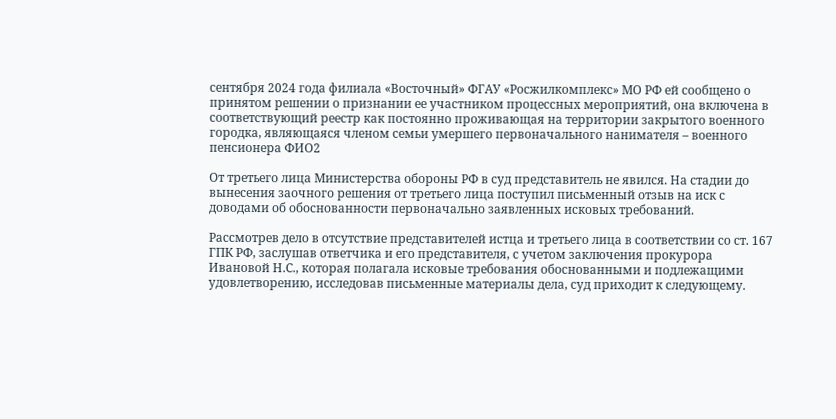сентября 2024 года филиала «Восточный» ФГАУ «Росжилкомплекс» МО РФ ей сообщено о принятом решении о признании ее участником процессных мероприятий, она включена в соответствующий реестр как постоянно проживающая на территории закрытого военного городка, являющаяся членом семьи умершего первоначального нанимателя – военного пенсионера ФИО2

От третьего лица Министерства обороны РФ в суд представитель не явился. На стадии до вынесения заочного решения от третьего лица поступил письменный отзыв на иск с доводами об обоснованности первоначально заявленных исковых требований.

Рассмотрев дело в отсутствие представителей истца и третьего лица в соответствии со ст. 167 ГПК РФ, заслушав ответчика и его представителя, с учетом заключения прокурора Ивановой Н.С., которая полагала исковые требования обоснованными и подлежащими удовлетворению, исследовав письменные материалы дела, суд приходит к следующему.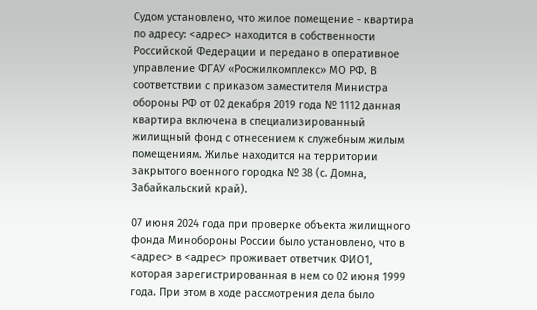Судом установлено, что жилое помещение - квартира по адресу: <адрес> находится в собственности Российской Федерации и передано в оперативное управление ФГАУ «Росжилкомплекс» МО РФ. В соответствии с приказом заместителя Министра обороны РФ от 02 декабря 2019 года № 1112 данная квартира включена в специализированный жилищный фонд с отнесением к служебным жилым помещениям. Жилье находится на территории закрытого военного городка № 38 (с. Домна, Забайкальский край).

07 июня 2024 года при проверке объекта жилищного фонда Минобороны России было установлено, что в <адрес> в <адрес> проживает ответчик ФИО1, которая зарегистрированная в нем со 02 июня 1999 года. При этом в ходе рассмотрения дела было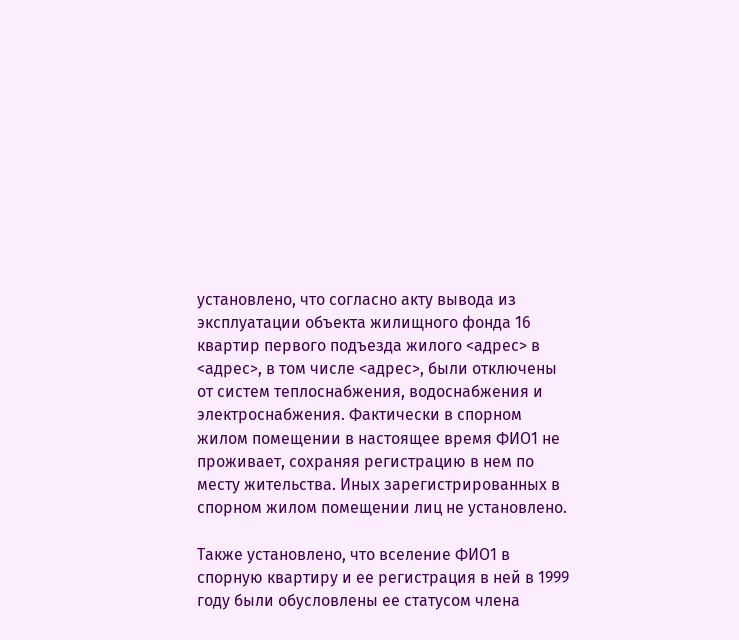установлено, что согласно акту вывода из эксплуатации объекта жилищного фонда 16 квартир первого подъезда жилого <адрес> в <адрес>, в том числе <адрес>, были отключены от систем теплоснабжения, водоснабжения и электроснабжения. Фактически в спорном жилом помещении в настоящее время ФИО1 не проживает, сохраняя регистрацию в нем по месту жительства. Иных зарегистрированных в спорном жилом помещении лиц не установлено.

Также установлено, что вселение ФИО1 в спорную квартиру и ее регистрация в ней в 1999 году были обусловлены ее статусом члена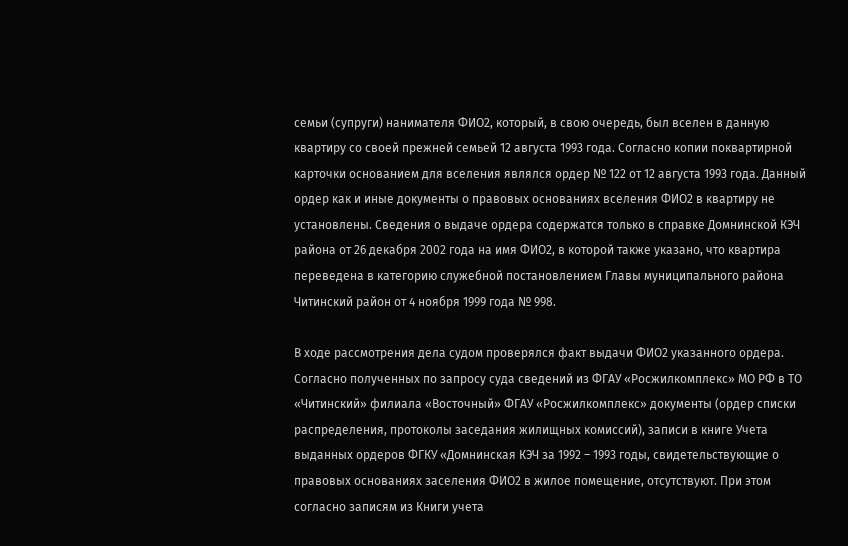семьи (супруги) нанимателя ФИО2, который, в свою очередь, был вселен в данную квартиру со своей прежней семьей 12 августа 1993 года. Согласно копии поквартирной карточки основанием для вселения являлся ордер № 122 от 12 августа 1993 года. Данный ордер как и иные документы о правовых основаниях вселения ФИО2 в квартиру не установлены. Сведения о выдаче ордера содержатся только в справке Домнинской КЭЧ района от 26 декабря 2002 года на имя ФИО2, в которой также указано, что квартира переведена в категорию служебной постановлением Главы муниципального района Читинский район от 4 ноября 1999 года № 998.

В ходе рассмотрения дела судом проверялся факт выдачи ФИО2 указанного ордера. Согласно полученных по запросу суда сведений из ФГАУ «Росжилкомплекс» МО РФ в ТО «Читинский» филиала «Восточный» ФГАУ «Росжилкомплекс» документы (ордер списки распределения, протоколы заседания жилищных комиссий), записи в книге Учета выданных ордеров ФГКУ «Домнинская КЭЧ за 1992 – 1993 годы, свидетельствующие о правовых основаниях заселения ФИО2 в жилое помещение, отсутствуют. При этом согласно записям из Книги учета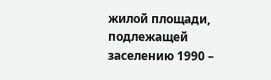жилой площади, подлежащей заселению 1990 –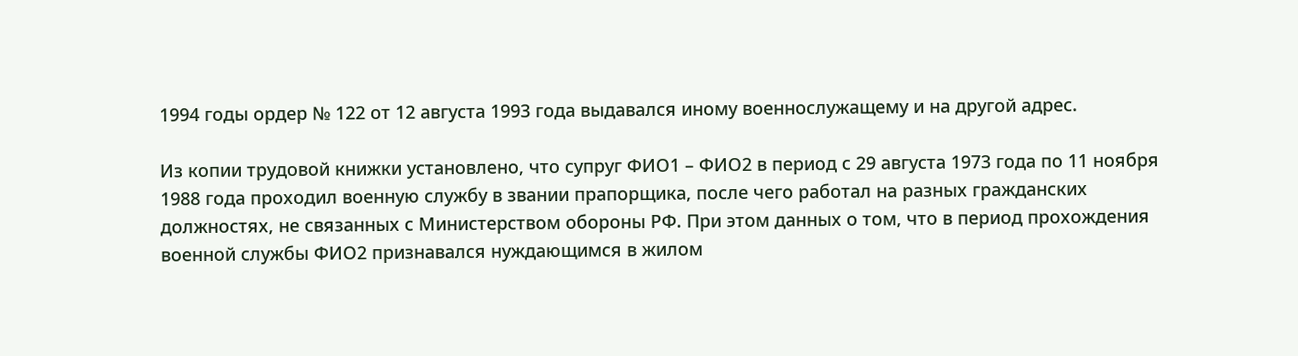1994 годы ордер № 122 от 12 августа 1993 года выдавался иному военнослужащему и на другой адрес.

Из копии трудовой книжки установлено, что супруг ФИО1 – ФИО2 в период с 29 августа 1973 года по 11 ноября 1988 года проходил военную службу в звании прапорщика, после чего работал на разных гражданских должностях, не связанных с Министерством обороны РФ. При этом данных о том, что в период прохождения военной службы ФИО2 признавался нуждающимся в жилом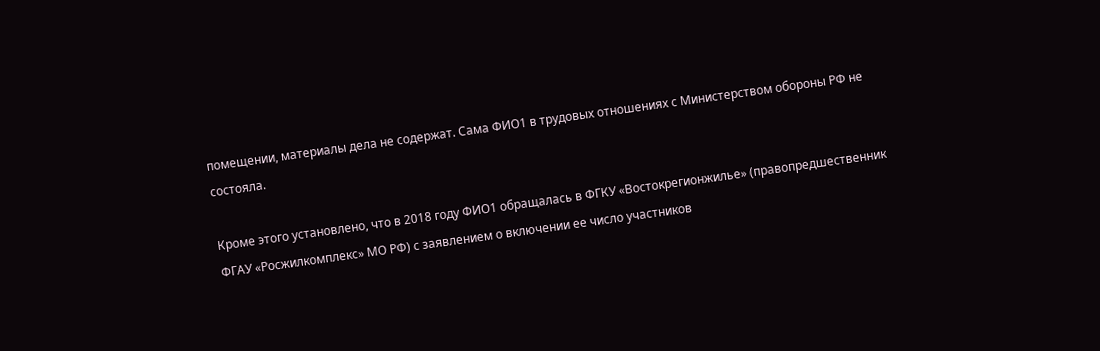помещении, материалы дела не содержат. Сама ФИО1 в трудовых отношениях с Министерством обороны РФ не состояла.

Кроме этого установлено, что в 2018 году ФИО1 обращалась в ФГКУ «Востокрегионжилье» (правопредшественник ФГАУ «Росжилкомплекс» МО РФ) с заявлением о включении ее число участников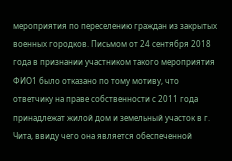мероприятия по переселению граждан из закрытых военных городков. Письмом от 24 сентября 2018 года в признании участником такого мероприятия ФИО1 было отказано по тому мотиву, что ответчику на праве собственности с 2011 года принадлежат жилой дом и земельный участок в г. Чита, ввиду чего она является обеспеченной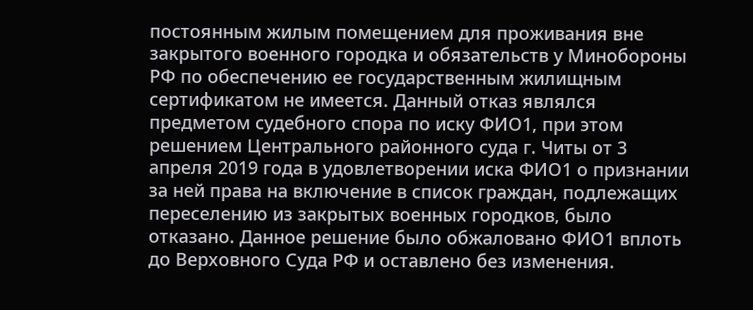постоянным жилым помещением для проживания вне закрытого военного городка и обязательств у Минобороны РФ по обеспечению ее государственным жилищным сертификатом не имеется. Данный отказ являлся предметом судебного спора по иску ФИО1, при этом решением Центрального районного суда г. Читы от 3 апреля 2019 года в удовлетворении иска ФИО1 о признании за ней права на включение в список граждан, подлежащих переселению из закрытых военных городков, было отказано. Данное решение было обжаловано ФИО1 вплоть до Верховного Суда РФ и оставлено без изменения.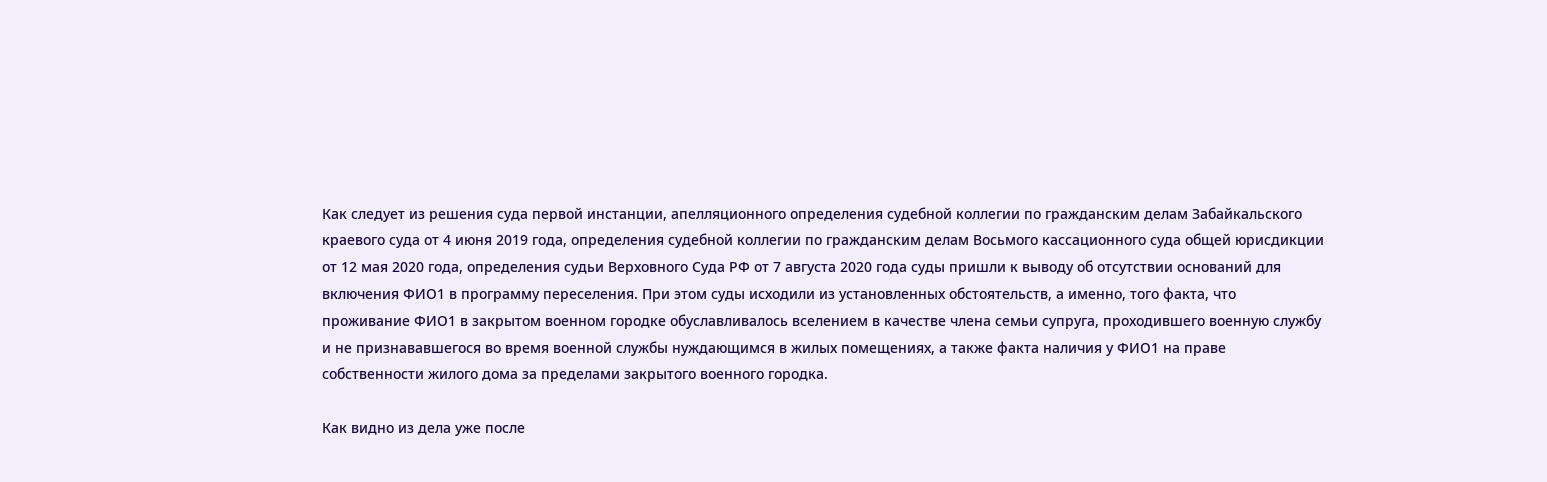Как следует из решения суда первой инстанции, апелляционного определения судебной коллегии по гражданским делам Забайкальского краевого суда от 4 июня 2019 года, определения судебной коллегии по гражданским делам Восьмого кассационного суда общей юрисдикции от 12 мая 2020 года, определения судьи Верховного Суда РФ от 7 августа 2020 года суды пришли к выводу об отсутствии оснований для включения ФИО1 в программу переселения. При этом суды исходили из установленных обстоятельств, а именно, того факта, что проживание ФИО1 в закрытом военном городке обуславливалось вселением в качестве члена семьи супруга, проходившего военную службу и не признававшегося во время военной службы нуждающимся в жилых помещениях, а также факта наличия у ФИО1 на праве собственности жилого дома за пределами закрытого военного городка.

Как видно из дела уже после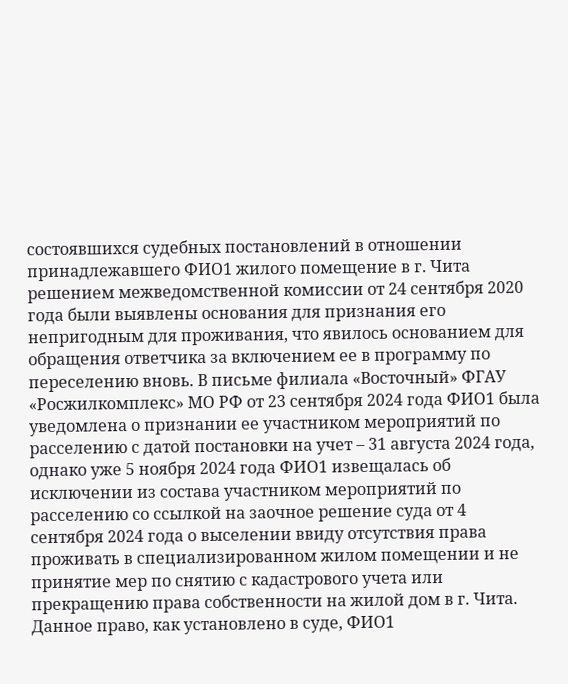состоявшихся судебных постановлений в отношении принадлежавшего ФИО1 жилого помещение в г. Чита решением межведомственной комиссии от 24 сентября 2020 года были выявлены основания для признания его непригодным для проживания, что явилось основанием для обращения ответчика за включением ее в программу по переселению вновь. В письме филиала «Восточный» ФГАУ «Росжилкомплекс» МО РФ от 23 сентября 2024 года ФИО1 была уведомлена о признании ее участником мероприятий по расселению с датой постановки на учет – 31 августа 2024 года, однако уже 5 ноября 2024 года ФИО1 извещалась об исключении из состава участником мероприятий по расселению со ссылкой на заочное решение суда от 4 сентября 2024 года о выселении ввиду отсутствия права проживать в специализированном жилом помещении и не принятие мер по снятию с кадастрового учета или прекращению права собственности на жилой дом в г. Чита. Данное право, как установлено в суде, ФИО1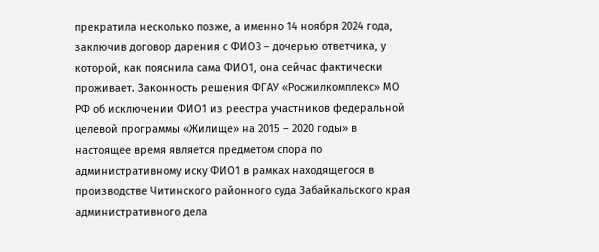прекратила несколько позже, а именно 14 ноября 2024 года, заключив договор дарения с ФИО3 – дочерью ответчика, у которой, как пояснила сама ФИО1, она сейчас фактически проживает. Законность решения ФГАУ «Росжилкомплекс» МО РФ об исключении ФИО1 из реестра участников федеральной целевой программы «Жилище» на 2015 – 2020 годы» в настоящее время является предметом спора по административному иску ФИО1 в рамках находящегося в производстве Читинского районного суда Забайкальского края административного дела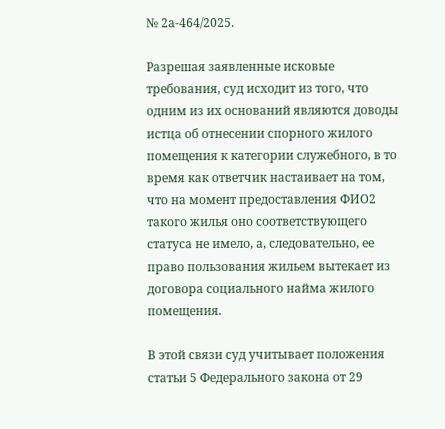№ 2а-464/2025.

Разрешая заявленные исковые требования, суд исходит из того, что одним из их оснований являются доводы истца об отнесении спорного жилого помещения к категории служебного, в то время как ответчик настаивает на том, что на момент предоставления ФИО2 такого жилья оно соответствующего статуса не имело, а, следовательно, ее право пользования жильем вытекает из договора социального найма жилого помещения.

В этой связи суд учитывает положения статьи 5 Федерального закона от 29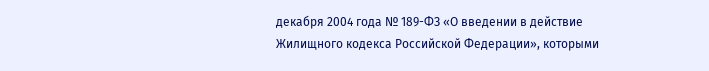декабря 2004 года № 189-ФЗ «О введении в действие Жилищного кодекса Российской Федерации», которыми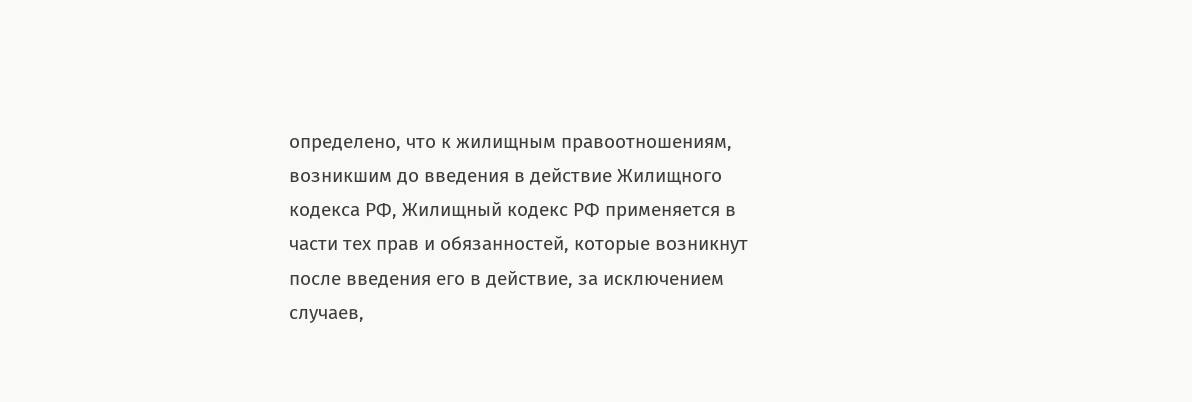определено, что к жилищным правоотношениям, возникшим до введения в действие Жилищного кодекса РФ, Жилищный кодекс РФ применяется в части тех прав и обязанностей, которые возникнут после введения его в действие, за исключением случаев,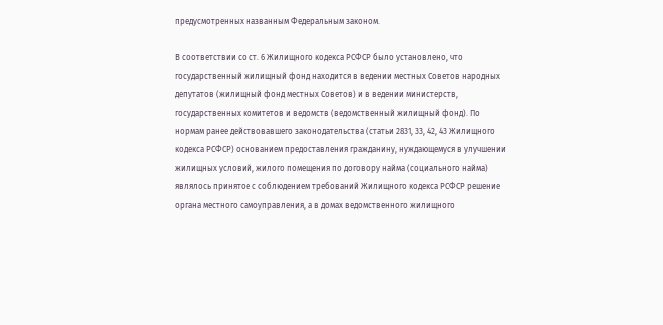предусмотренных названным Федеральным законом.

В соответствии со ст. 6 Жилищного кодекса РСФСР было установлено, что государственный жилищный фонд находится в ведении местных Советов народных депутатов (жилищный фонд местных Советов) и в ведении министерств, государственных комитетов и ведомств (ведомственный жилищный фонд). По нормам ранее действовавшего законодательства (статьи 2831, 33, 42, 43 Жилищного кодекса РСФСР) основанием предоставления гражданину, нуждающемуся в улучшении жилищных условий, жилого помещения по договору найма (социального найма) являлось принятое с соблюдением требований Жилищного кодекса РСФСР решение органа местного самоуправления, а в домах ведомственного жилищного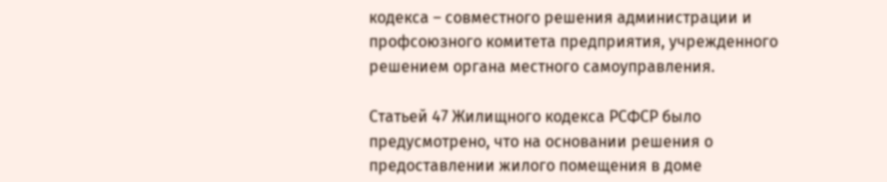кодекса – совместного решения администрации и профсоюзного комитета предприятия, учрежденного решением органа местного самоуправления.

Статьей 47 Жилищного кодекса РСФСР было предусмотрено, что на основании решения о предоставлении жилого помещения в доме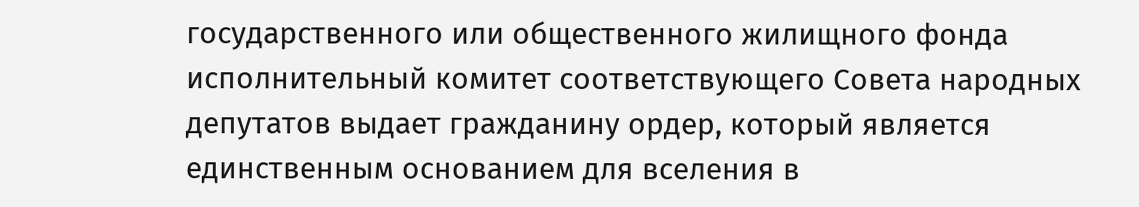государственного или общественного жилищного фонда исполнительный комитет соответствующего Совета народных депутатов выдает гражданину ордер, который является единственным основанием для вселения в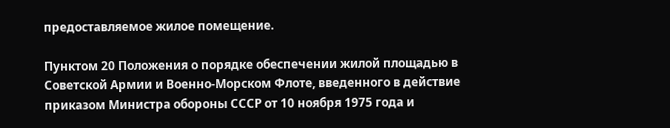предоставляемое жилое помещение.

Пунктом 20 Положения о порядке обеспечении жилой площадью в Советской Армии и Военно-Морском Флоте, введенного в действие приказом Министра обороны СССР от 10 ноября 1975 года и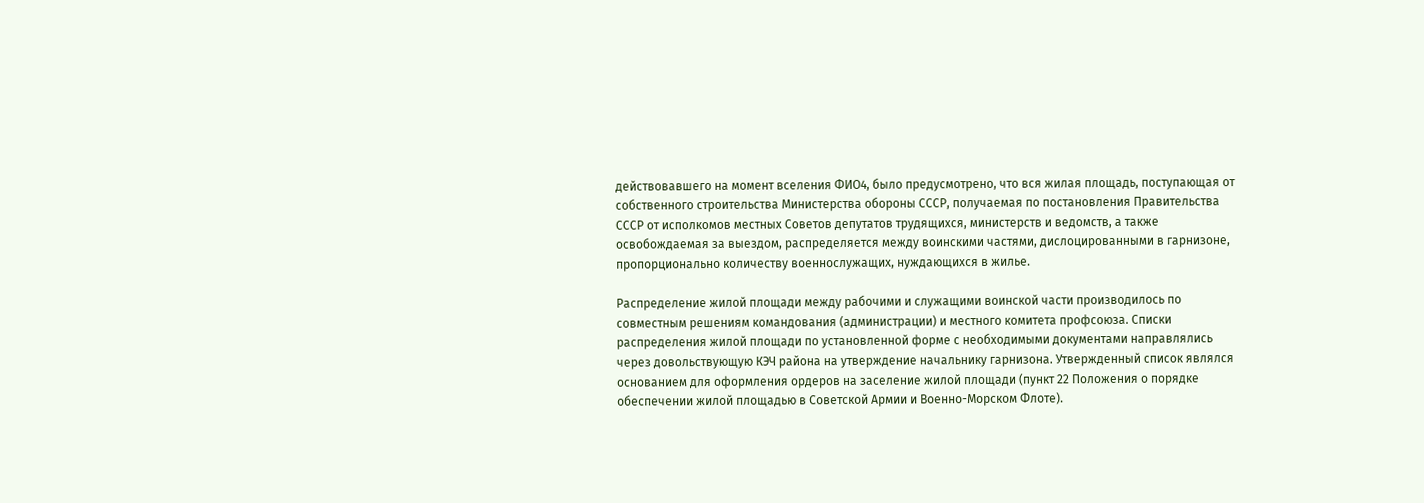действовавшего на момент вселения ФИО4, было предусмотрено, что вся жилая площадь, поступающая от собственного строительства Министерства обороны СССР, получаемая по постановления Правительства СССР от исполкомов местных Советов депутатов трудящихся, министерств и ведомств, а также освобождаемая за выездом, распределяется между воинскими частями, дислоцированными в гарнизоне, пропорционально количеству военнослужащих, нуждающихся в жилье.

Распределение жилой площади между рабочими и служащими воинской части производилось по совместным решениям командования (администрации) и местного комитета профсоюза. Списки распределения жилой площади по установленной форме с необходимыми документами направлялись через довольствующую КЭЧ района на утверждение начальнику гарнизона. Утвержденный список являлся основанием для оформления ордеров на заселение жилой площади (пункт 22 Положения о порядке обеспечении жилой площадью в Советской Армии и Военно-Морском Флоте).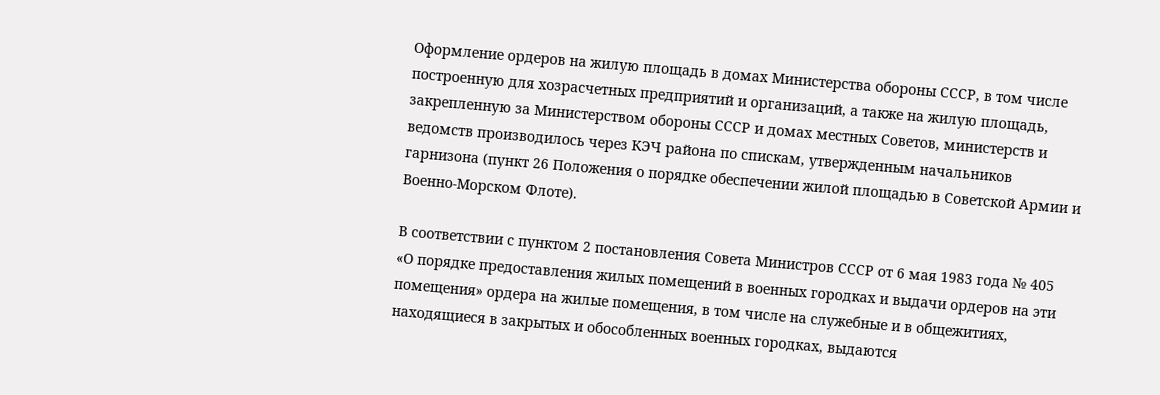Оформление ордеров на жилую площадь в домах Министерства обороны СССР, в том числе построенную для хозрасчетных предприятий и организаций, а также на жилую площадь, закрепленную за Министерством обороны СССР и домах местных Советов, министерств и ведомств производилось через КЭЧ района по спискам, утвержденным начальников гарнизона (пункт 26 Положения о порядке обеспечении жилой площадью в Советской Армии и Военно-Морском Флоте).

В соответствии с пунктом 2 постановления Совета Министров СССР от 6 мая 1983 года № 405 «О порядке предоставления жилых помещений в военных городках и выдачи ордеров на эти помещения» ордера на жилые помещения, в том числе на служебные и в общежитиях, находящиеся в закрытых и обособленных военных городках, выдаются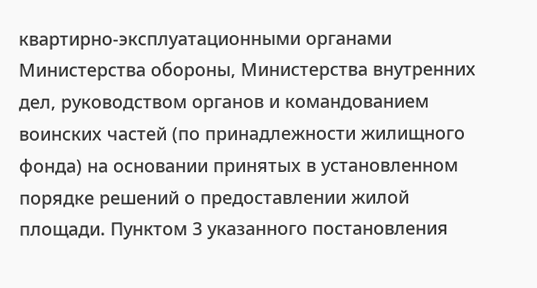квартирно-эксплуатационными органами Министерства обороны, Министерства внутренних дел, руководством органов и командованием воинских частей (по принадлежности жилищного фонда) на основании принятых в установленном порядке решений о предоставлении жилой площади. Пунктом 3 указанного постановления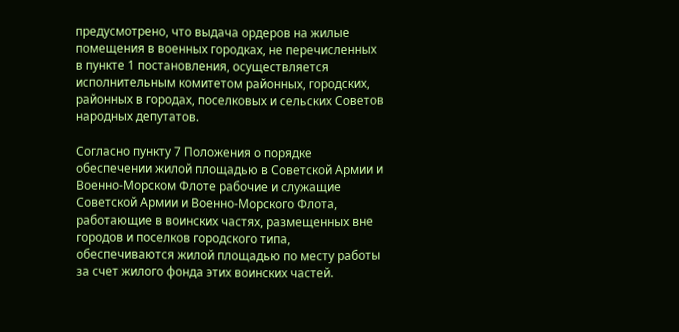предусмотрено, что выдача ордеров на жилые помещения в военных городках, не перечисленных в пункте 1 постановления, осуществляется исполнительным комитетом районных, городских, районных в городах, поселковых и сельских Советов народных депутатов.

Согласно пункту 7 Положения о порядке обеспечении жилой площадью в Советской Армии и Военно-Морском Флоте рабочие и служащие Советской Армии и Военно-Морского Флота, работающие в воинских частях, размещенных вне городов и поселков городского типа, обеспечиваются жилой площадью по месту работы за счет жилого фонда этих воинских частей.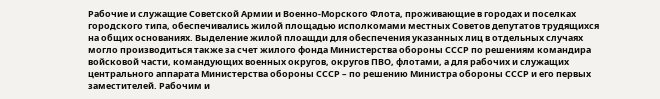Рабочие и служащие Советской Армии и Военно-Морского Флота, проживающие в городах и поселках городского типа, обеспечивались жилой площадью исполкомами местных Советов депутатов трудящихся на общих основаниях. Выделение жилой плоащди для обеспечения указанных лиц в отдельных случаях могло производиться также за счет жилого фонда Министерства обороны СССР по решениям командира войсковой части, командующих военных округов, округов ПВО, флотами, а для рабочих и служащих центрального аппарата Министерства обороны СССР – по решению Министра обороны СССР и его первых заместителей. Рабочим и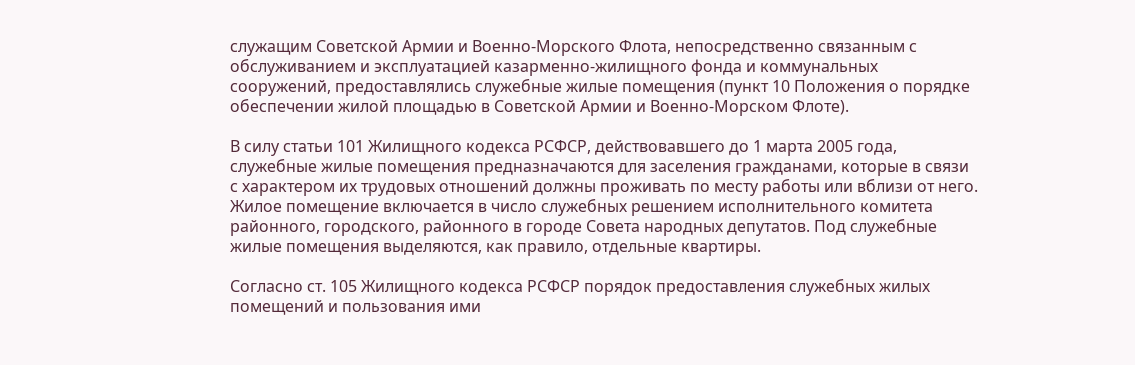служащим Советской Армии и Военно-Морского Флота, непосредственно связанным с обслуживанием и эксплуатацией казарменно-жилищного фонда и коммунальных сооружений, предоставлялись служебные жилые помещения (пункт 10 Положения о порядке обеспечении жилой площадью в Советской Армии и Военно-Морском Флоте).

В силу статьи 101 Жилищного кодекса РСФСР, действовавшего до 1 марта 2005 года, служебные жилые помещения предназначаются для заселения гражданами, которые в связи с характером их трудовых отношений должны проживать по месту работы или вблизи от него. Жилое помещение включается в число служебных решением исполнительного комитета районного, городского, районного в городе Совета народных депутатов. Под служебные жилые помещения выделяются, как правило, отдельные квартиры.

Согласно ст. 105 Жилищного кодекса РСФСР порядок предоставления служебных жилых помещений и пользования ими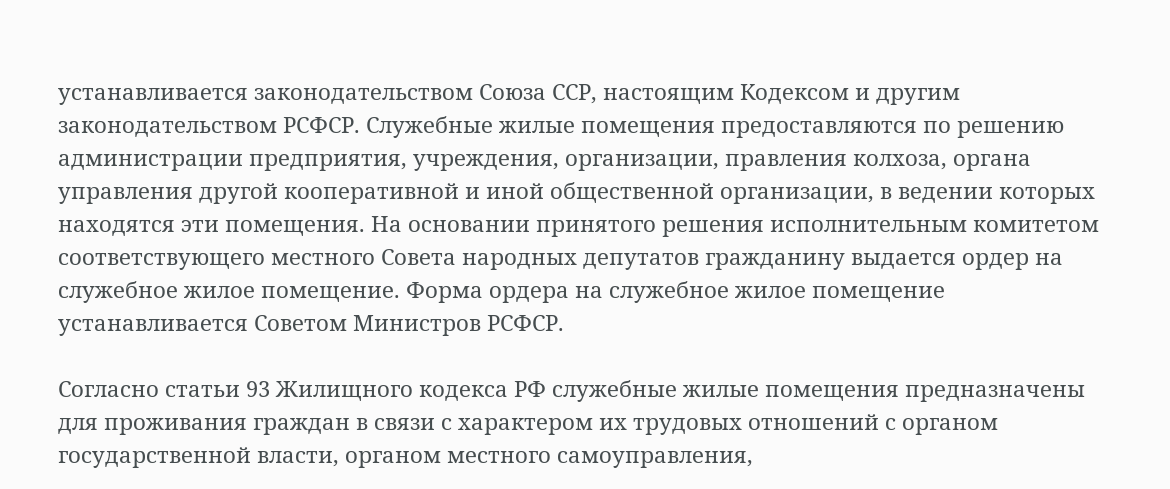устанавливается законодательством Союза ССР, настоящим Кодексом и другим законодательством РСФСР. Служебные жилые помещения предоставляются по решению администрации предприятия, учреждения, организации, правления колхоза, органа управления другой кооперативной и иной общественной организации, в ведении которых находятся эти помещения. На основании принятого решения исполнительным комитетом соответствующего местного Совета народных депутатов гражданину выдается ордер на служебное жилое помещение. Форма ордера на служебное жилое помещение устанавливается Советом Министров РСФСР.

Согласно статьи 93 Жилищного кодекса РФ служебные жилые помещения предназначены для проживания граждан в связи с характером их трудовых отношений с органом государственной власти, органом местного самоуправления,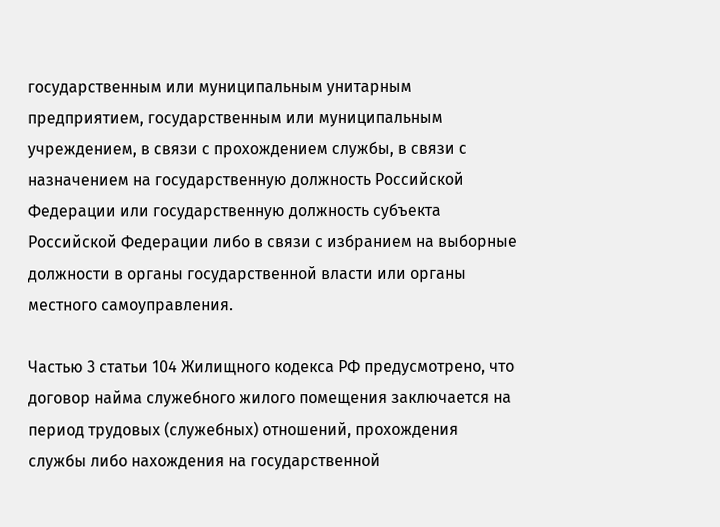государственным или муниципальным унитарным предприятием, государственным или муниципальным учреждением, в связи с прохождением службы, в связи с назначением на государственную должность Российской Федерации или государственную должность субъекта Российской Федерации либо в связи с избранием на выборные должности в органы государственной власти или органы местного самоуправления.

Частью 3 статьи 104 Жилищного кодекса РФ предусмотрено, что договор найма служебного жилого помещения заключается на период трудовых (служебных) отношений, прохождения службы либо нахождения на государственной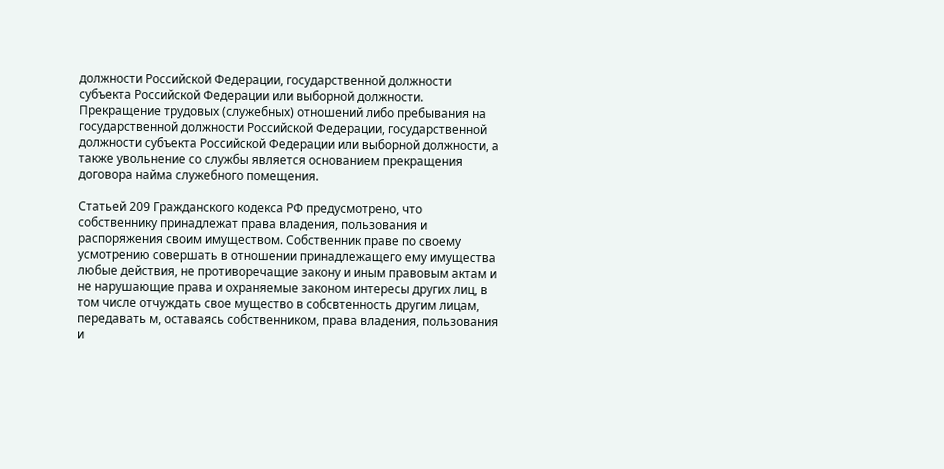должности Российской Федерации, государственной должности субъекта Российской Федерации или выборной должности. Прекращение трудовых (служебных) отношений либо пребывания на государственной должности Российской Федерации, государственной должности субъекта Российской Федерации или выборной должности, а также увольнение со службы является основанием прекращения договора найма служебного помещения.

Статьей 209 Гражданского кодекса РФ предусмотрено, что собственнику принадлежат права владения, пользования и распоряжения своим имуществом. Собственник праве по своему усмотрению совершать в отношении принадлежащего ему имущества любые действия, не противоречащие закону и иным правовым актам и не нарушающие права и охраняемые законом интересы других лиц, в том числе отчуждать свое мущество в собсвтенность другим лицам, передавать м, оставаясь собственником, права владения, пользования и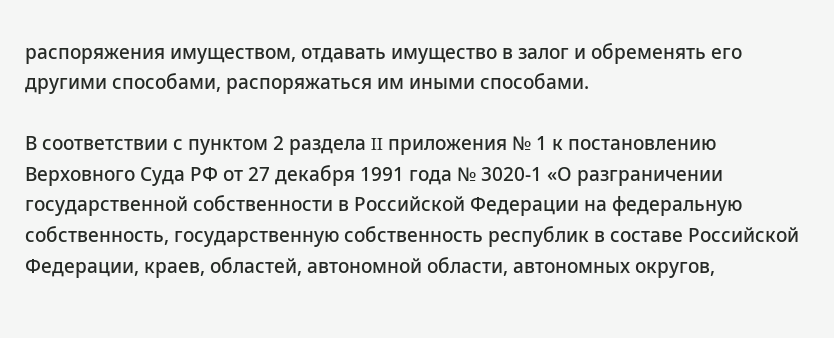распоряжения имуществом, отдавать имущество в залог и обременять его другими способами, распоряжаться им иными способами.

В соответствии с пунктом 2 раздела II приложения № 1 к постановлению Верховного Суда РФ от 27 декабря 1991 года № 3020-1 «О разграничении государственной собственности в Российской Федерации на федеральную собственность, государственную собственность республик в составе Российской Федерации, краев, областей, автономной области, автономных округов,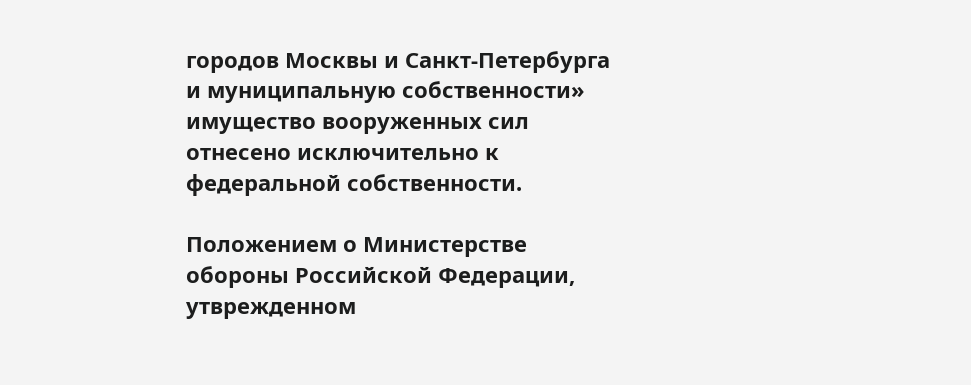городов Москвы и Санкт-Петербурга и муниципальную собственности» имущество вооруженных сил отнесено исключительно к федеральной собственности.

Положением о Министерстве обороны Российской Федерации, утврежденном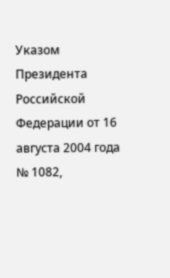Указом Президента Российской Федерации от 16 августа 2004 года № 1082,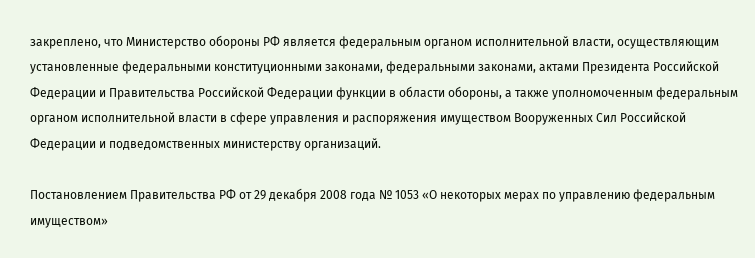закреплено, что Министерство обороны РФ является федеральным органом исполнительной власти, осуществляющим установленные федеральными конституционными законами, федеральными законами, актами Президента Российской Федерации и Правительства Российской Федерации функции в области обороны, а также уполномоченным федеральным органом исполнительной власти в сфере управления и распоряжения имуществом Вооруженных Сил Российской Федерации и подведомственных министерству организаций.

Постановлением Правительства РФ от 29 декабря 2008 года № 1053 «О некоторых мерах по управлению федеральным имуществом»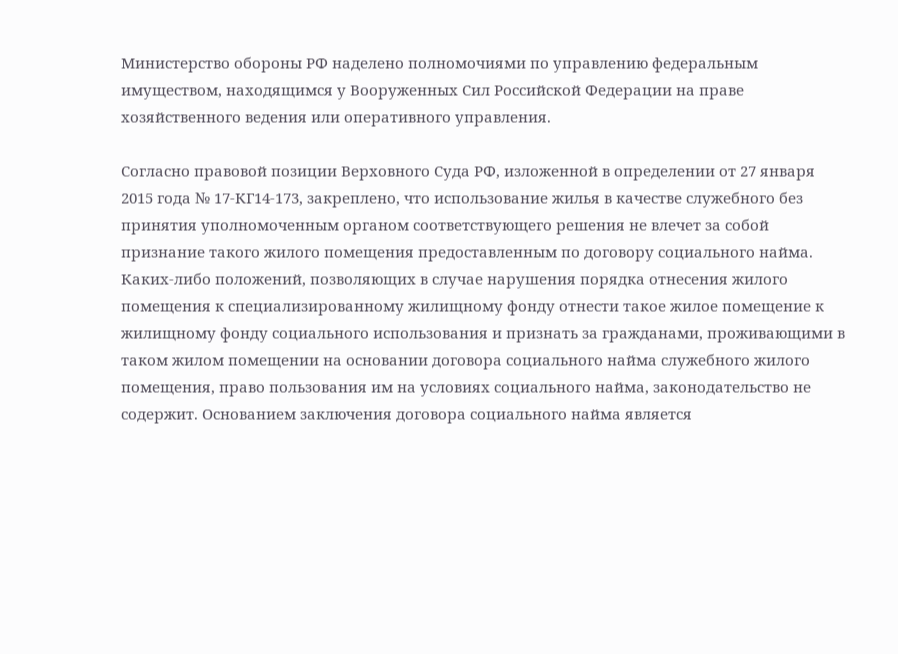Министерство обороны РФ наделено полномочиями по управлению федеральным имуществом, находящимся у Вооруженных Сил Российской Федерации на праве хозяйственного ведения или оперативного управления.

Согласно правовой позиции Верховного Суда РФ, изложенной в определении от 27 января 2015 года № 17-КГ14-173, закреплено, что использование жилья в качестве служебного без принятия уполномоченным органом соответствующего решения не влечет за собой признание такого жилого помещения предоставленным по договору социального найма. Каких-либо положений, позволяющих в случае нарушения порядка отнесения жилого помещения к специализированному жилищному фонду отнести такое жилое помещение к жилищному фонду социального использования и признать за гражданами, проживающими в таком жилом помещении на основании договора социального найма служебного жилого помещения, право пользования им на условиях социального найма, законодательство не содержит. Основанием заключения договора социального найма является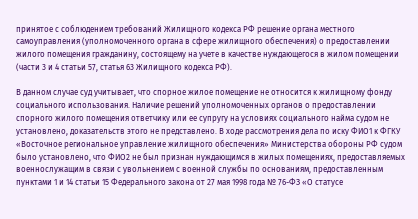принятое с соблюдением требований Жилищного кодекса РФ решение органа местного самоуправления (уполномоченного органа в сфере жилищного обеспечения) о предоставлении жилого помещения гражданину, состоящему на учете в качестве нуждающегося в жилом помещении (части 3 и 4 статьи 57, статья 63 Жилищного кодекса РФ).

В данном случае суд учитывает, что спорное жилое помещение не относится к жилищному фонду социального использования. Наличие решений уполномоченных органов о предоставлении спорного жилого помещения ответчику или ее супругу на условиях социального найма судом не установлено, доказательств этого не представлено. В ходе рассмотрения дела по иску ФИО1 к ФГКУ «Восточное региональное управление жилищного обеспечения» Министерства обороны РФ судом было установлено, что ФИО2 не был признан нуждающимся в жилых помещениях, предоставляемых военнослужащим в связи с увольнением с военной службы по основаниям, предоставленным пунктами 1 и 14 статьи 15 Федерального закона от 27 мая 1998 года № 76-ФЗ «О статусе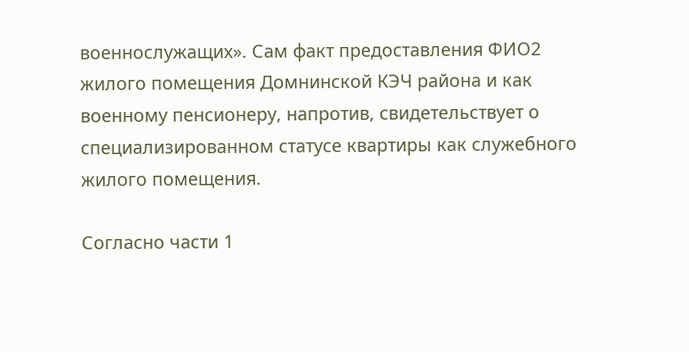военнослужащих». Сам факт предоставления ФИО2 жилого помещения Домнинской КЭЧ района и как военному пенсионеру, напротив, свидетельствует о специализированном статусе квартиры как служебного жилого помещения.

Согласно части 1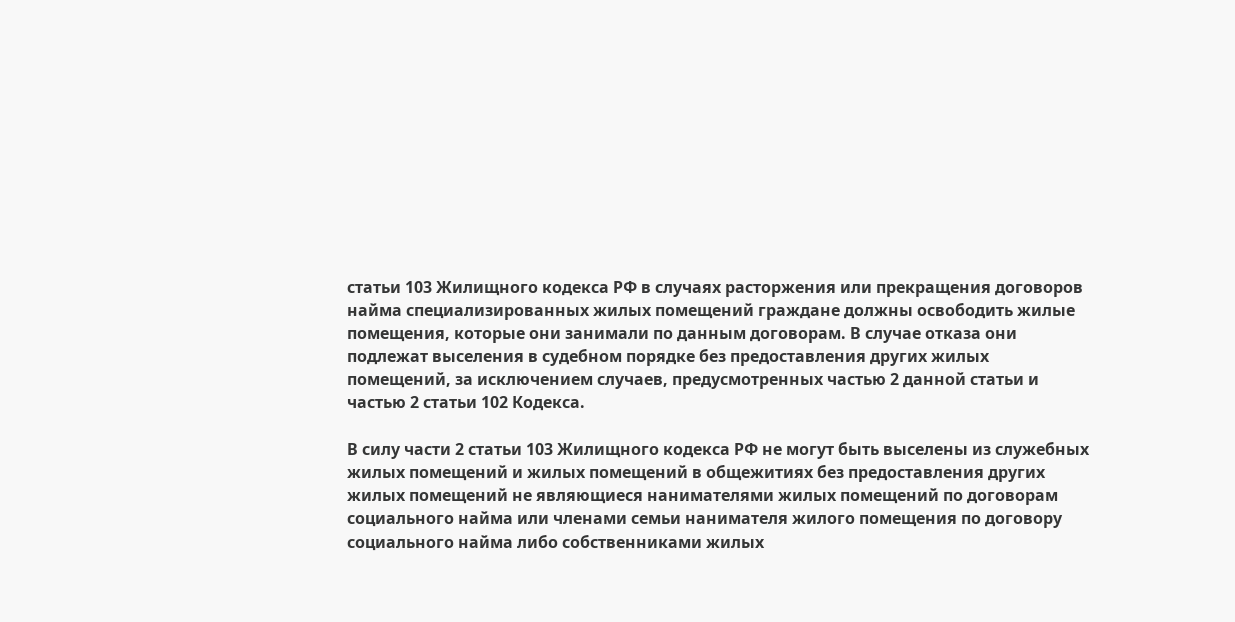статьи 103 Жилищного кодекса РФ в случаях расторжения или прекращения договоров найма специализированных жилых помещений граждане должны освободить жилые помещения, которые они занимали по данным договорам. В случае отказа они подлежат выселения в судебном порядке без предоставления других жилых помещений, за исключением случаев, предусмотренных частью 2 данной статьи и частью 2 статьи 102 Кодекса.

В силу части 2 статьи 103 Жилищного кодекса РФ не могут быть выселены из служебных жилых помещений и жилых помещений в общежитиях без предоставления других жилых помещений не являющиеся нанимателями жилых помещений по договорам социального найма или членами семьи нанимателя жилого помещения по договору социального найма либо собственниками жилых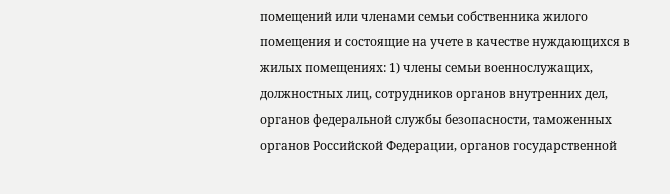помещений или членами семьи собственника жилого помещения и состоящие на учете в качестве нуждающихся в жилых помещениях: 1) члены семьи военнослужащих, должностных лиц, сотрудников органов внутренних дел, органов федеральной службы безопасности, таможенных органов Российской Федерации, органов государственной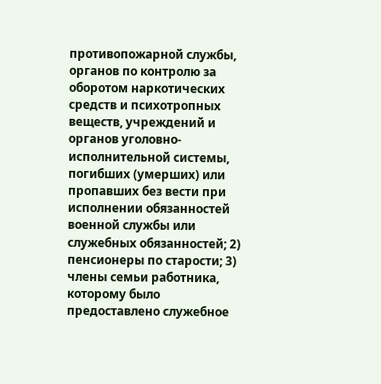противопожарной службы, органов по контролю за оборотом наркотических средств и психотропных веществ, учреждений и органов уголовно-исполнительной системы, погибших (умерших) или пропавших без вести при исполнении обязанностей военной службы или служебных обязанностей; 2) пенсионеры по старости; 3) члены семьи работника, которому было предоставлено служебное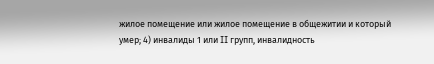жилое помещение или жилое помещение в общежитии и который умер; 4) инвалиды 1 или II групп, инвалидность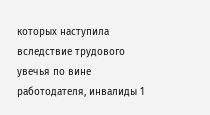которых наступила вследствие трудового увечья по вине работодателя, инвалиды 1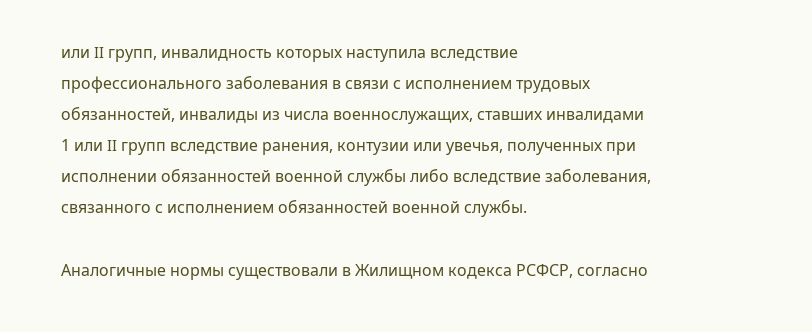или II групп, инвалидность которых наступила вследствие профессионального заболевания в связи с исполнением трудовых обязанностей, инвалиды из числа военнослужащих, ставших инвалидами 1 или II групп вследствие ранения, контузии или увечья, полученных при исполнении обязанностей военной службы либо вследствие заболевания, связанного с исполнением обязанностей военной службы.

Аналогичные нормы существовали в Жилищном кодекса РСФСР, согласно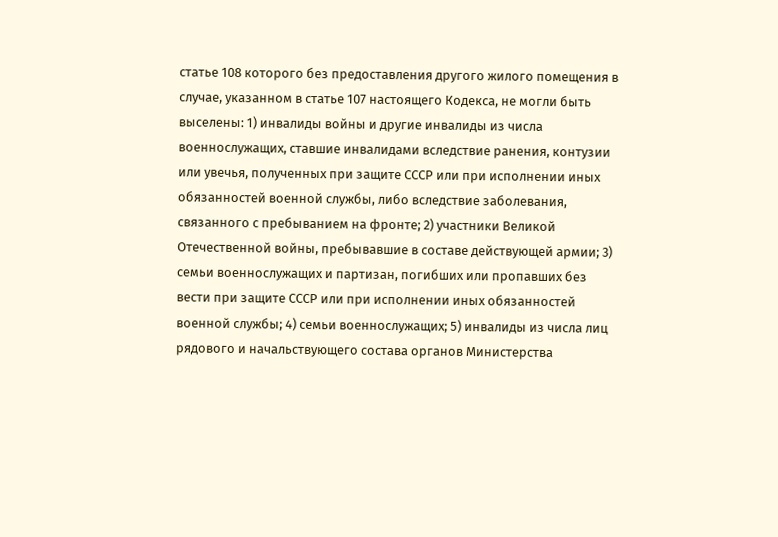статье 108 которого без предоставления другого жилого помещения в случае, указанном в статье 107 настоящего Кодекса, не могли быть выселены: 1) инвалиды войны и другие инвалиды из числа военнослужащих, ставшие инвалидами вследствие ранения, контузии или увечья, полученных при защите СССР или при исполнении иных обязанностей военной службы, либо вследствие заболевания, связанного с пребыванием на фронте; 2) участники Великой Отечественной войны, пребывавшие в составе действующей армии; 3) семьи военнослужащих и партизан, погибших или пропавших без вести при защите СССР или при исполнении иных обязанностей военной службы; 4) семьи военнослужащих; 5) инвалиды из числа лиц рядового и начальствующего состава органов Министерства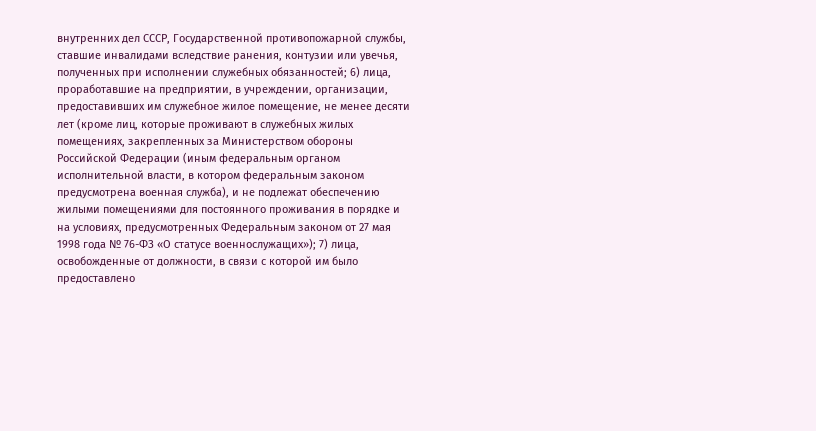внутренних дел СССР, Государственной противопожарной службы, ставшие инвалидами вследствие ранения, контузии или увечья, полученных при исполнении служебных обязанностей; 6) лица, проработавшие на предприятии, в учреждении, организации, предоставивших им служебное жилое помещение, не менее десяти лет (кроме лиц, которые проживают в служебных жилых помещениях, закрепленных за Министерством обороны Российской Федерации (иным федеральным органом исполнительной власти, в котором федеральным законом предусмотрена военная служба), и не подлежат обеспечению жилыми помещениями для постоянного проживания в порядке и на условиях, предусмотренных Федеральным законом от 27 мая 1998 года № 76-ФЗ «О статусе военнослужащих»); 7) лица, освобожденные от должности, в связи с которой им было предоставлено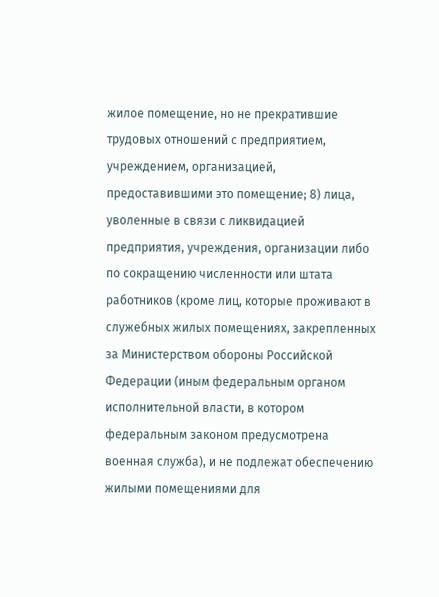жилое помещение, но не прекратившие трудовых отношений с предприятием, учреждением, организацией, предоставившими это помещение; 8) лица, уволенные в связи с ликвидацией предприятия, учреждения, организации либо по сокращению численности или штата работников (кроме лиц, которые проживают в служебных жилых помещениях, закрепленных за Министерством обороны Российской Федерации (иным федеральным органом исполнительной власти, в котором федеральным законом предусмотрена военная служба), и не подлежат обеспечению жилыми помещениями для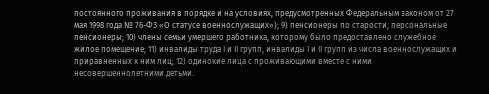постоянного проживания в порядке и на условиях, предусмотренных Федеральным законом от 27 мая 1998 года № 76-ФЗ «О статусе военнослужащих»); 9) пенсионеры по старости, персональные пенсионеры; 10) члены семьи умершего работника, которому было предоставлено служебное жилое помещение; 11) инвалиды труда I и II групп, инвалиды I и II групп из числа военнослужащих и приравненных к ним лиц; 12) одинокие лица с проживающими вместе с ними несовершеннолетними детьми.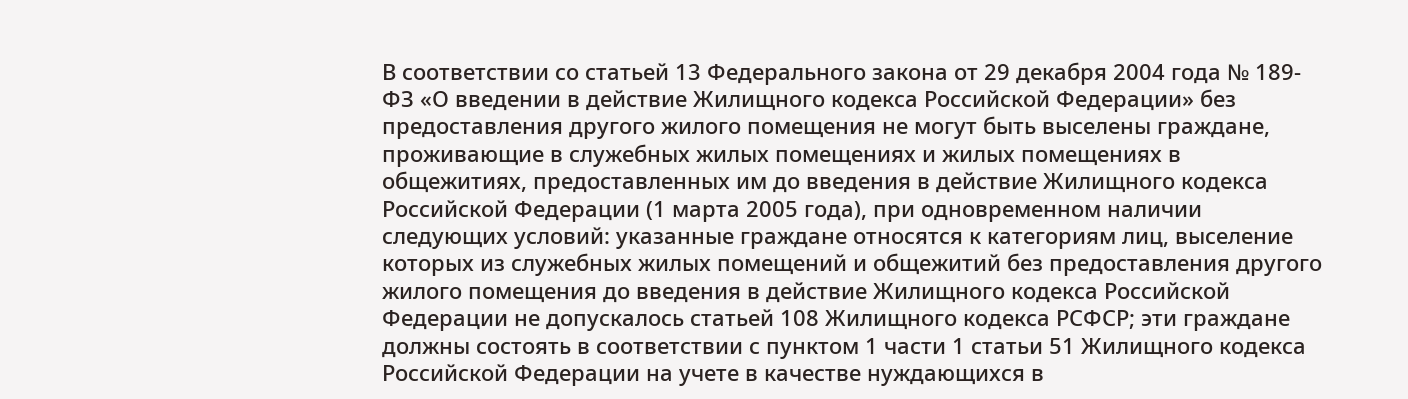В соответствии со статьей 13 Федерального закона от 29 декабря 2004 года № 189-ФЗ «О введении в действие Жилищного кодекса Российской Федерации» без предоставления другого жилого помещения не могут быть выселены граждане, проживающие в служебных жилых помещениях и жилых помещениях в общежитиях, предоставленных им до введения в действие Жилищного кодекса Российской Федерации (1 марта 2005 года), при одновременном наличии следующих условий: указанные граждане относятся к категориям лиц, выселение которых из служебных жилых помещений и общежитий без предоставления другого жилого помещения до введения в действие Жилищного кодекса Российской Федерации не допускалось статьей 108 Жилищного кодекса РСФСР; эти граждане должны состоять в соответствии с пунктом 1 части 1 статьи 51 Жилищного кодекса Российской Федерации на учете в качестве нуждающихся в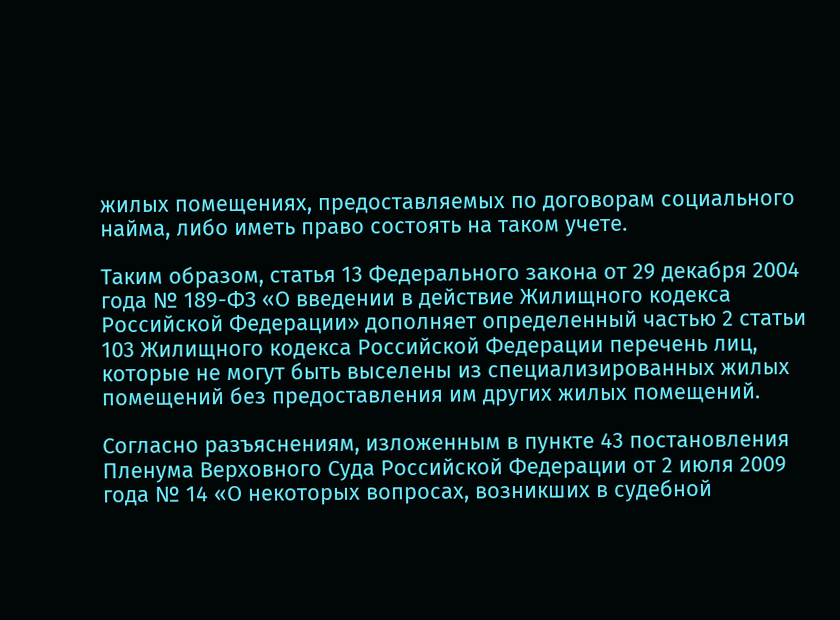жилых помещениях, предоставляемых по договорам социального найма, либо иметь право состоять на таком учете.

Таким образом, статья 13 Федерального закона от 29 декабря 2004 года № 189-ФЗ «О введении в действие Жилищного кодекса Российской Федерации» дополняет определенный частью 2 статьи 103 Жилищного кодекса Российской Федерации перечень лиц, которые не могут быть выселены из специализированных жилых помещений без предоставления им других жилых помещений.

Согласно разъяснениям, изложенным в пункте 43 постановления Пленума Верховного Суда Российской Федерации от 2 июля 2009 года № 14 «О некоторых вопросах, возникших в судебной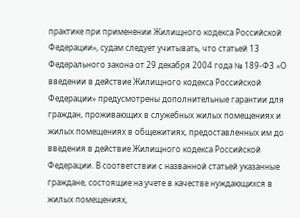практике при применении Жилищного кодекса Российской Федерации», судам следует учитывать, что статьей 13 Федерального закона от 29 декабря 2004 года № 189-ФЗ «О введении в действие Жилищного кодекса Российской Федерации» предусмотрены дополнительные гарантии для граждан, проживающих в служебных жилых помещениях и жилых помещениях в общежитиях, предоставленных им до введения в действие Жилищного кодекса Российской Федерации. В соответствии с названной статьей указанные граждане, состоящие на учете в качестве нуждающихся в жилых помещениях,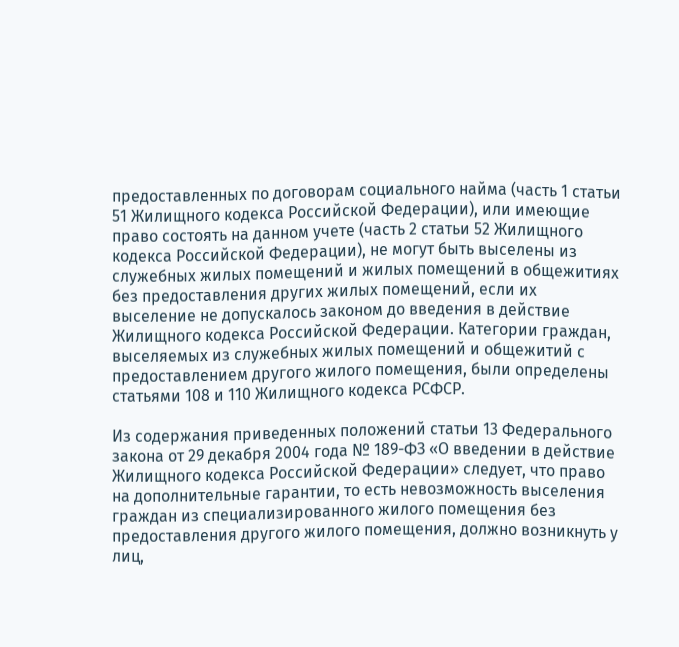предоставленных по договорам социального найма (часть 1 статьи 51 Жилищного кодекса Российской Федерации), или имеющие право состоять на данном учете (часть 2 статьи 52 Жилищного кодекса Российской Федерации), не могут быть выселены из служебных жилых помещений и жилых помещений в общежитиях без предоставления других жилых помещений, если их выселение не допускалось законом до введения в действие Жилищного кодекса Российской Федерации. Категории граждан, выселяемых из служебных жилых помещений и общежитий с предоставлением другого жилого помещения, были определены статьями 108 и 110 Жилищного кодекса РСФСР.

Из содержания приведенных положений статьи 13 Федерального закона от 29 декабря 2004 года № 189-ФЗ «О введении в действие Жилищного кодекса Российской Федерации» следует, что право на дополнительные гарантии, то есть невозможность выселения граждан из специализированного жилого помещения без предоставления другого жилого помещения, должно возникнуть у лиц,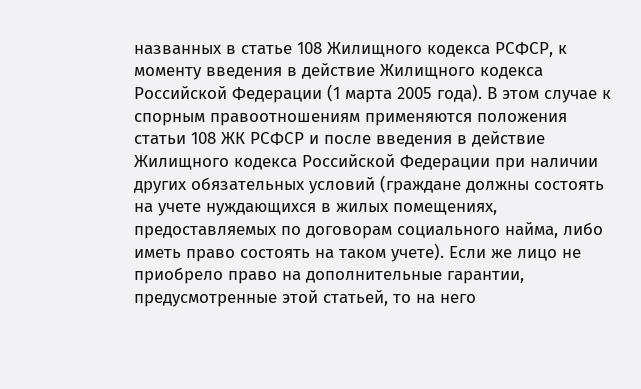названных в статье 108 Жилищного кодекса РСФСР, к моменту введения в действие Жилищного кодекса Российской Федерации (1 марта 2005 года). В этом случае к спорным правоотношениям применяются положения статьи 108 ЖК РСФСР и после введения в действие Жилищного кодекса Российской Федерации при наличии других обязательных условий (граждане должны состоять на учете нуждающихся в жилых помещениях, предоставляемых по договорам социального найма, либо иметь право состоять на таком учете). Если же лицо не приобрело право на дополнительные гарантии, предусмотренные этой статьей, то на него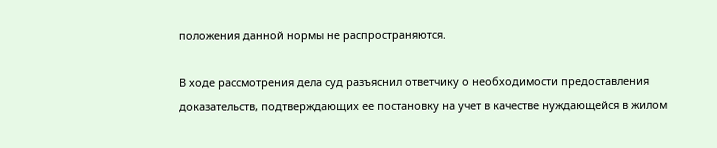положения данной нормы не распространяются.

В ходе рассмотрения дела суд разъяснил ответчику о необходимости предоставления доказательств, подтверждающих ее постановку на учет в качестве нуждающейся в жилом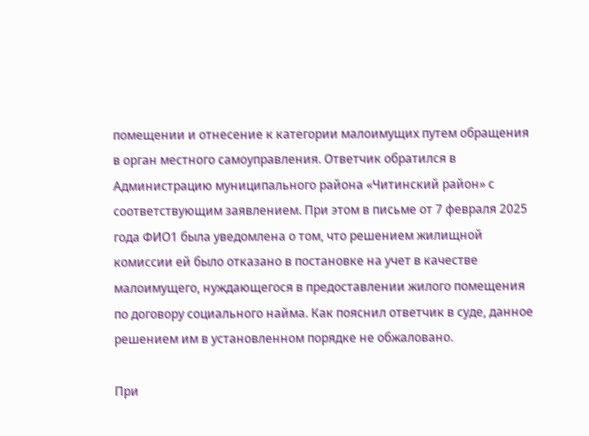помещении и отнесение к категории малоимущих путем обращения в орган местного самоуправления. Ответчик обратился в Администрацию муниципального района «Читинский район» с соответствующим заявлением. При этом в письме от 7 февраля 2025 года ФИО1 была уведомлена о том, что решением жилищной комиссии ей было отказано в постановке на учет в качестве малоимущего, нуждающегося в предоставлении жилого помещения по договору социального найма. Как пояснил ответчик в суде, данное решением им в установленном порядке не обжаловано.

При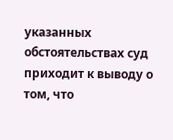указанных обстоятельствах суд приходит к выводу о том, что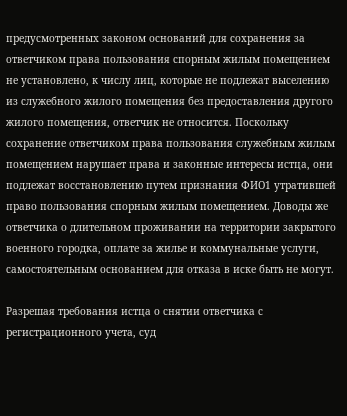предусмотренных законом оснований для сохранения за ответчиком права пользования спорным жилым помещением не установлено, к числу лиц, которые не подлежат выселению из служебного жилого помещения без предоставления другого жилого помещения, ответчик не относится. Поскольку сохранение ответчиком права пользования служебным жилым помещением нарушает права и законные интересы истца, они подлежат восстановлению путем признания ФИО1 утратившей право пользования спорным жилым помещением. Доводы же ответчика о длительном проживании на территории закрытого военного городка, оплате за жилье и коммунальные услуги, самостоятельным основанием для отказа в иске быть не могут.

Разрешая требования истца о снятии ответчика с регистрационного учета, суд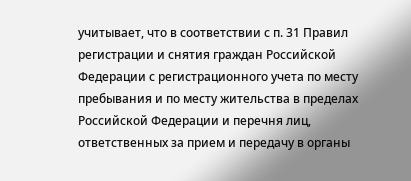учитывает, что в соответствии с п. 31 Правил регистрации и снятия граждан Российской Федерации с регистрационного учета по месту пребывания и по месту жительства в пределах Российской Федерации и перечня лиц, ответственных за прием и передачу в органы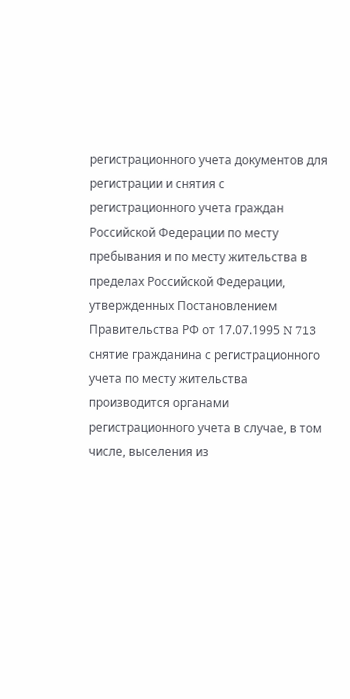регистрационного учета документов для регистрации и снятия с регистрационного учета граждан Российской Федерации по месту пребывания и по месту жительства в пределах Российской Федерации, утвержденных Постановлением Правительства РФ от 17.07.1995 N 713 снятие гражданина с регистрационного учета по месту жительства производится органами регистрационного учета в случае, в том числе, выселения из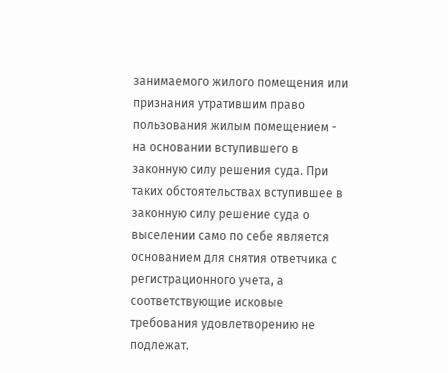занимаемого жилого помещения или признания утратившим право пользования жилым помещением - на основании вступившего в законную силу решения суда. При таких обстоятельствах вступившее в законную силу решение суда о выселении само по себе является основанием для снятия ответчика с регистрационного учета, а соответствующие исковые требования удовлетворению не подлежат.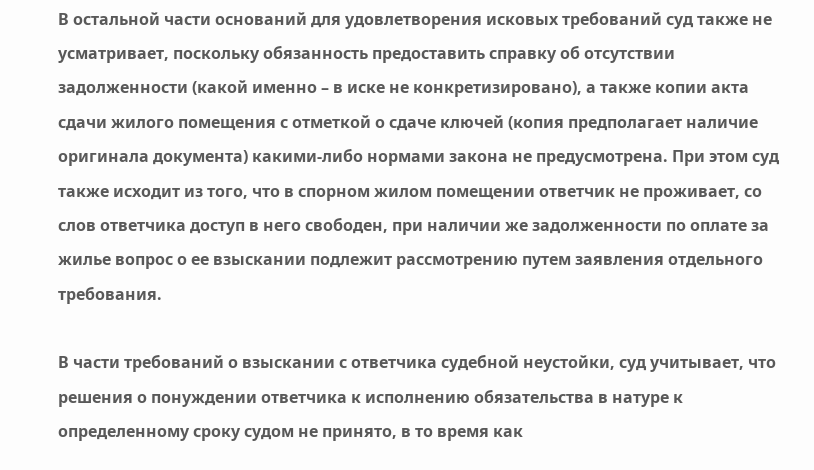В остальной части оснований для удовлетворения исковых требований суд также не усматривает, поскольку обязанность предоставить справку об отсутствии задолженности (какой именно – в иске не конкретизировано), а также копии акта сдачи жилого помещения с отметкой о сдаче ключей (копия предполагает наличие оригинала документа) какими-либо нормами закона не предусмотрена. При этом суд также исходит из того, что в спорном жилом помещении ответчик не проживает, со слов ответчика доступ в него свободен, при наличии же задолженности по оплате за жилье вопрос о ее взыскании подлежит рассмотрению путем заявления отдельного требования.

В части требований о взыскании с ответчика судебной неустойки, суд учитывает, что решения о понуждении ответчика к исполнению обязательства в натуре к определенному сроку судом не принято, в то время как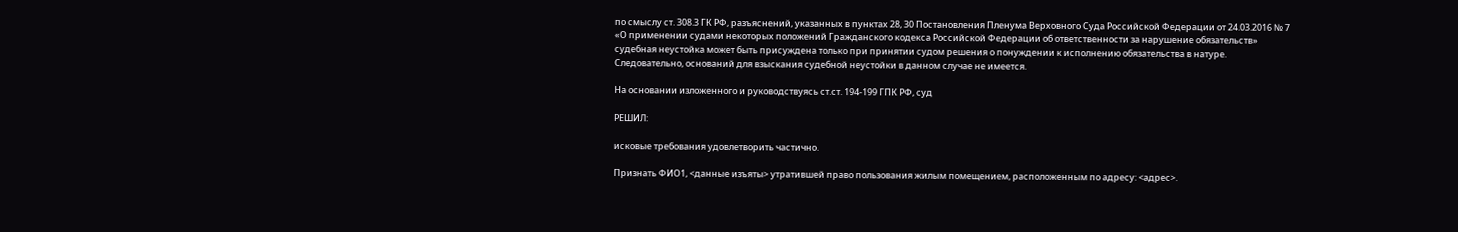по смыслу ст. 308.3 ГК РФ, разъяснений, указанных в пунктах 28, 30 Постановления Пленума Верховного Суда Российской Федерации от 24.03.2016 № 7 «О применении судами некоторых положений Гражданского кодекса Российской Федерации об ответственности за нарушение обязательств» судебная неустойка может быть присуждена только при принятии судом решения о понуждении к исполнению обязательства в натуре. Следовательно, оснований для взыскания судебной неустойки в данном случае не имеется.

На основании изложенного и руководствуясь ст.ст. 194-199 ГПК РФ, суд

РЕШИЛ:

исковые требования удовлетворить частично.

Признать ФИО1, <данные изъяты> утратившей право пользования жилым помещением, расположенным по адресу: <адрес>.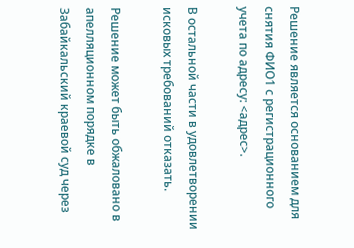Решение является основанием для снятия ФИО1 с регистрационного учета по адресу: <адрес>.

В остальной части в удовлетворении исковых требований отказать.

Решение может быть обжаловано в апелляционном порядке в Забайкальский краевой суд через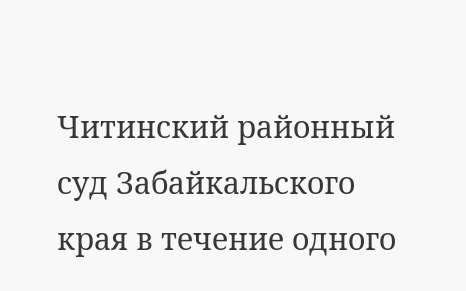Читинский районный суд Забайкальского края в течение одного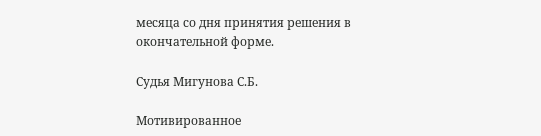месяца со дня принятия решения в окончательной форме.

Судья Мигунова С.Б.

Мотивированное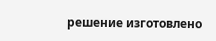решение изготовлено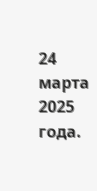24 марта 2025 года.